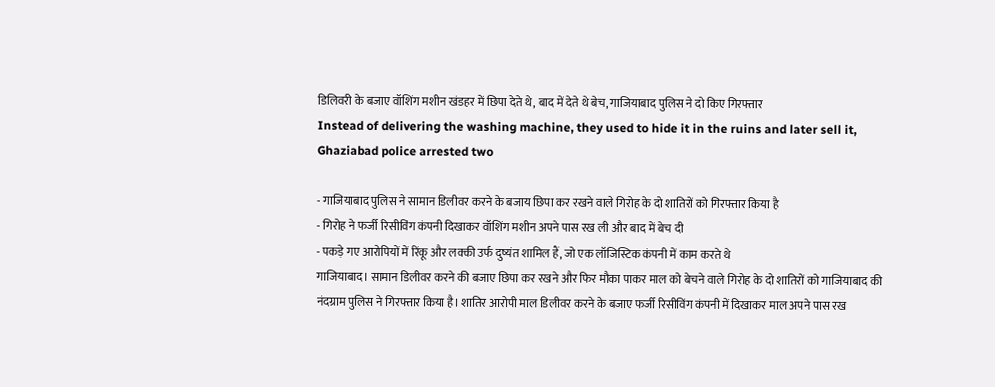डिलिवरी के बजाए वॉशिंग मशीन खंडहर में छिपा देते थे, बाद में देते थे बेच, गाजियाबाद पुलिस ने दो किए गिरफ्तार
Instead of delivering the washing machine, they used to hide it in the ruins and later sell it, Ghaziabad police arrested two

- गाजियाबाद पुलिस ने सामान डिलीवर करने के बजाय छिपा कर रखने वाले गिरोह के दो शातिरों को गिरफ्तार किया है
- गिरोह ने फर्जी रिसीविंग कंपनी दिखाकर वॉशिंग मशीन अपने पास रख ली और बाद में बेच दी
- पकड़े गए आरोपियों में रिंकू और लक्की उर्फ दुष्यंत शामिल हैं, जो एक लॉजिस्टिक कंपनी में काम करते थे
गाजियाबाद। सामान डिलीवर करने की बजाए छिपा कर रखने और फिर मौका पाकर माल को बेचने वाले गिरोह के दो शातिरों को गाजियाबाद की नंदग्राम पुलिस ने गिरफ्तार किया है। शातिर आरोपी माल डिलीवर करने के बजाए फर्जी रिसीविंग कंपनी में दिखाकर माल अपने पास रख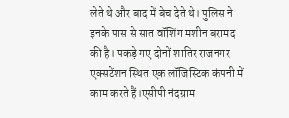लेते थे और बाद में बेच देते थे। पुलिस ने इनके पास से सात वॉशिंग मशीन बरामद की है। पकड़े गए दोनों शातिर राजनगर एक्सटेंशन स्थित एक लॉजिस्टिक कंपनी में काम करते हैं।एसीपी नंदग्राम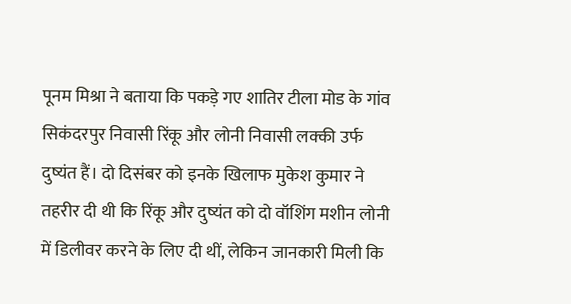पूनम मिश्रा ने बताया कि पकड़े गए शातिर टीला मोड के गांव सिकंदरपुर निवासी रिंकू और लोनी निवासी लक्की उर्फ दुष्यंत हैं। दो दिसंबर को इनके खिलाफ मुकेश कुमार ने तहरीर दी थी कि रिंकू और दुष्यंत को दो वॉशिंग मशीन लोनी में डिलीवर करने के लिए दी थीं, लेकिन जानकारी मिली कि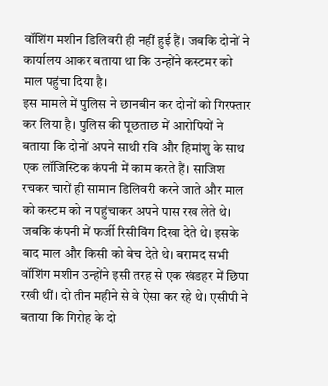वॉशिंग मशीन डिलिवरी ही नहीं हुई हैं। जबकि दोनों ने कार्यालय आकर बताया था कि उन्होंने कस्टमर को माल पहुंचा दिया है।
इस मामले में पुलिस ने छानबीन कर दोनों को गिरफ्तार कर लिया है। पुलिस की पूछताछ में आरोपियों ने बताया कि दोनों अपने साथी रवि और हिमांशु के साथ एक लॉजिस्टिक कंपनी में काम करते हैं। साजिश रचकर चारों ही सामान डिलिवरी करने जाते और माल को कस्टम को न पहुंचाकर अपने पास रख लेते थे। जबकि कंपनी में फर्जी रिसीविंग दिखा देते थे। इसके बाद माल और किसी को बेच देते थे। बरामद सभी वॉशिंग मशीन उन्होंने इसी तरह से एक खंडहर में छिपा रखी थीं। दो तीन महीने से वे ऐसा कर रहे थे। एसीपी ने बताया कि गिरोह के दो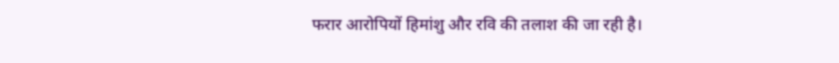फरार आरोपियों हिमांशु और रवि की तलाश की जा रही है।